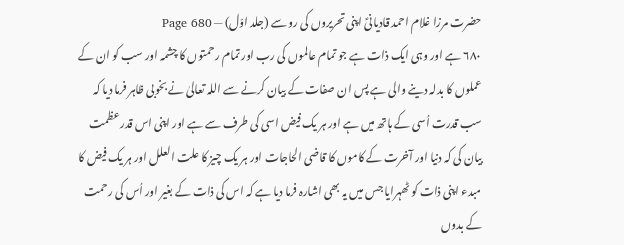حضرت مرزا غلام احمد قادیانیؑ اپنی تحریروں کی رو سے (جلد اوّل) — Page 680
۶۸۰ ہے اور وہی ایک ذات ہے جو تمام عالموں کی رب اور تمام رحمتوں کا چشمہ اور سب کو ان کے عملوں کا بدلہ دینے والی ہے پس ان صفات کے بیان کرنے سے اللہ تعالیٰ نے بخوبی ظاہر فرما دیا کہ سب قدرت اُسی کے ہاتھ میں ہے اور ہر یک فیض اسی کی طرف سے ہے اور اپنی اس قدر عظمت بیان کی کہ دنیا اور آخرت کے کاموں کا قاضی الحاجات اور ہر یک چیز کا علت العلل اور ہر یک فیض کا مبدء اپنی ذات کو ٹھہرایا جس میں یہ بھی اشارہ فرما دیا ہے کہ اس کی ذات کے بغیر اور اُس کی رحمت کے بدوں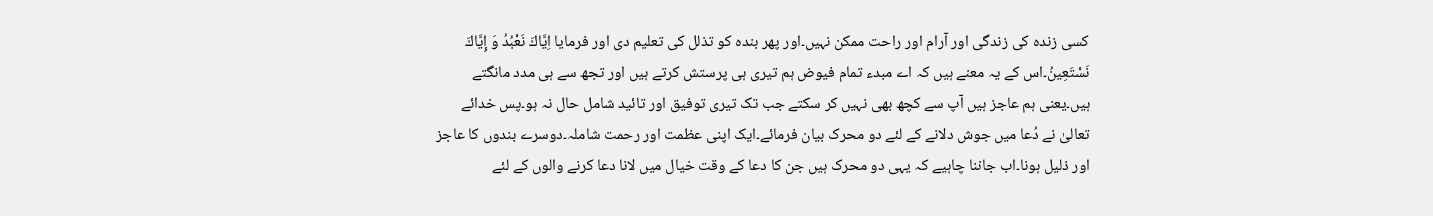کسی زندہ کی زندگی اور آرام اور راحت ممکن نہیں۔اور پھر بندہ کو تذلل کی تعلیم دی اور فرمایا اِيَّاكَ نَعْبُدُ وَ إِيَّاكَ نَسْتَعِينُ۔اس کے یہ معنے ہیں کہ اے مبدء تمام فیوض ہم تیری ہی پرستش کرتے ہیں اور تجھ سے ہی مدد مانگتے ہیں۔یعنی ہم عاجز ہیں آپ سے کچھ بھی نہیں کر سکتے جب تک تیری توفیق اور تائید شامل حال نہ ہو۔پس خدائے تعالیٰ نے دُعا میں جوش دلانے کے لئے دو محرک بیان فرمائے۔ایک اپنی عظمت اور رحمت شاملہ۔دوسرے بندوں کا عاجز اور ذلیل ہونا۔اب جاننا چاہیے کہ یہی دو محرک ہیں جن کا دعا کے وقت خیال میں لانا دعا کرنے والوں کے لئے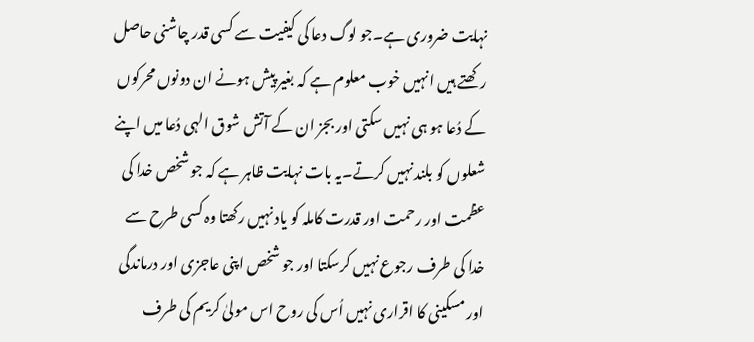نہایت ضروری ہے۔جو لوگ دعا کی کیفیت سے کسی قدر چاشنی حاصل رکھتے ہیں انہیں خوب معلوم ہے کہ بغیر پیش ہونے ان دونوں محرکوں کے دُعا ہو ہی نہیں سکتی اور بجز ان کے آتش شوق الہی دُعا میں اپنے شعلوں کو بلند نہیں کرتے۔یہ بات نہایت ظاہر ہے کہ جو شخص خدا کی عظمت اور رحمت اور قدرت کاملہ کو یاد نہیں رکھتا وہ کسی طرح سے خدا کی طرف رجوع نہیں کرسکتا اور جو شخص اپنی عاجزی اور درماندگی اور مسکینی کا اقراری نہیں اُس کی روح اس مولیٰ کریم کی طرف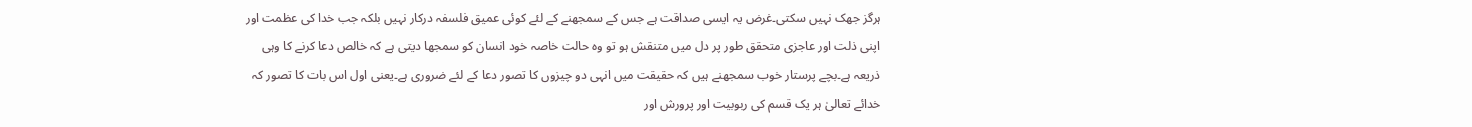ہرگز جھک نہیں سکتی۔غرض یہ ایسی صداقت ہے جس کے سمجھنے کے لئے کوئی عمیق فلسفہ درکار نہیں بلکہ جب خدا کی عظمت اور اپنی ذلت اور عاجزی متحقق طور پر دل میں متنقش ہو تو وہ حالت خاصہ خود انسان کو سمجھا دیتی ہے کہ خالص دعا کرنے کا وہی ذریعہ ہے۔بچے پرستار خوب سمجھنے ہیں کہ حقیقت میں انہی دو چیزوں کا تصور دعا کے لئے ضروری ہے۔یعنی اول اس بات کا تصور کہ خدائے تعالیٰ ہر یک قسم کی ربوبیت اور پرورش اور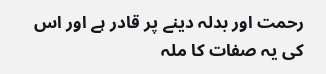رحمت اور بدلہ دینے پر قادر ہے اور اس کی یہ صفات کا ملہ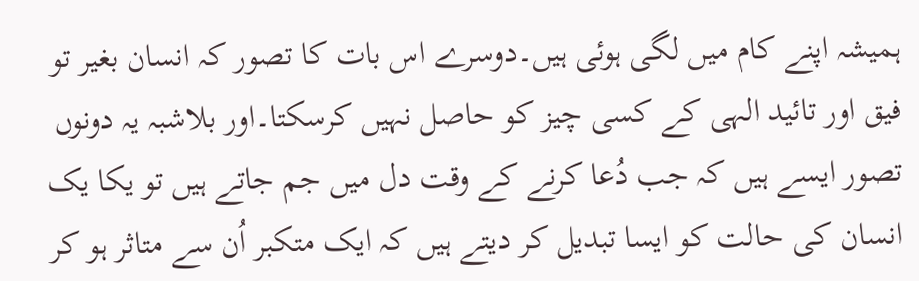ہمیشہ اپنے کام میں لگی ہوئی ہیں۔دوسرے اس بات کا تصور کہ انسان بغیر تو فیق اور تائید الہی کے کسی چیز کو حاصل نہیں کرسکتا۔اور بلاشبہ یہ دونوں تصور ایسے ہیں کہ جب دُعا کرنے کے وقت دل میں جم جاتے ہیں تو یکا یک انسان کی حالت کو ایسا تبدیل کر دیتے ہیں کہ ایک متکبر اُن سے متاثر ہو کر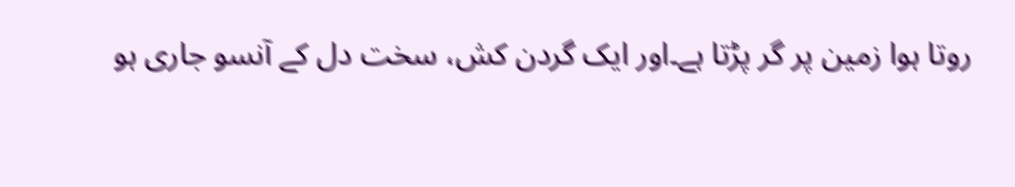روتا ہوا زمین پر گر پڑتا ہے۔اور ایک گردن کش، سخت دل کے آنسو جاری ہو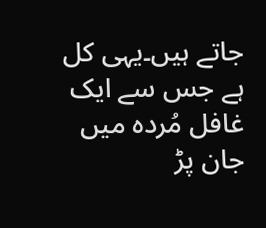جاتے ہیں۔یہی کل ہے جس سے ایک غافل مُردہ میں جان پڑ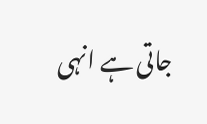جاتی ہے انہی